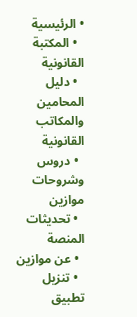• الرئيسية
  • المكتبة القانونية
  • دليل المحامين والمكاتب القانونية
  • دروس وشروحات موازين
  • تحديثات المنصة
  • عن موازين
  • تنزيل تطبيق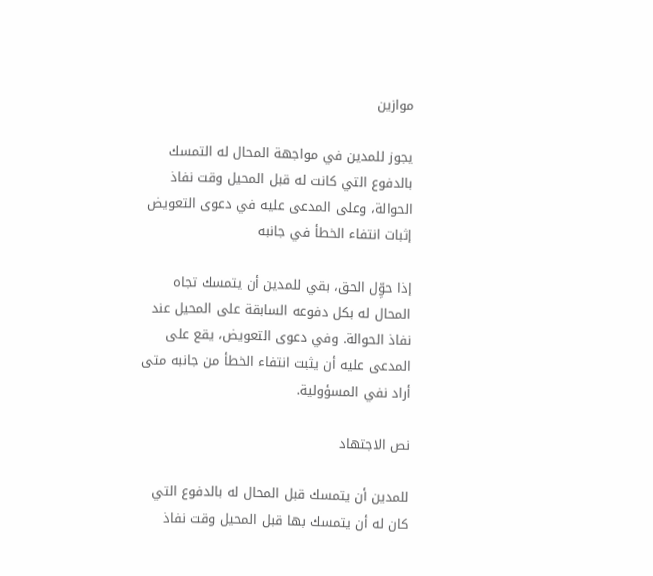موازين

يجوز للمدين في مواجهة المحال له التمسك بالدفوع التي كانت له قبل المحيل وقت نفاذ الحوالة، وعلى المدعى عليه في دعوى التعويض إثبات انتفاء الخطأ في جانبه

إذا حوِّل الحق، بقي للمدين أن يتمسك تجاه المحال له بكل دفوعه السابقة على المحيل عند نفاذ الحوالة. وفي دعوى التعويض، يقع على المدعى عليه أن يثبت انتفاء الخطأ من جانبه متى أراد نفي المسؤولية.

نص الاجتهاد

للمدين أن يتمسك قبل المحال له بالدفوع التي كان له أن يتمسك بها قبل المحيل وقت نفاذ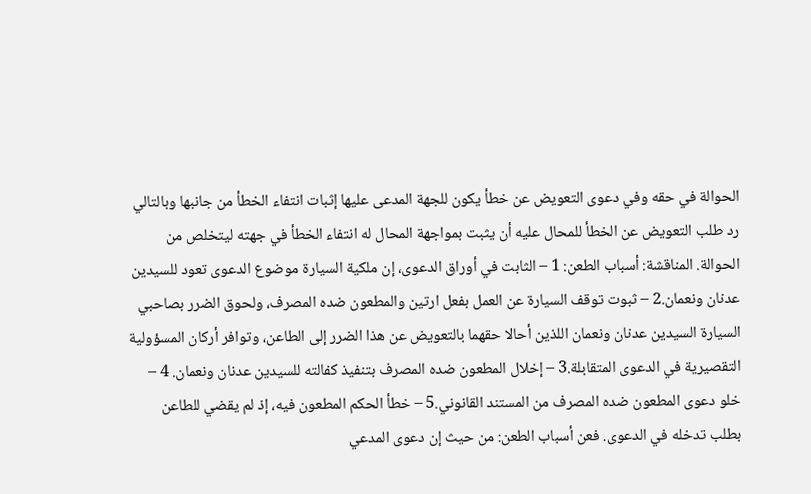الحوالة في حقه وفي دعوى التعويض عن خطأ يكون للجهة المدعى عليها إثبات انتفاء الخطأ من جانبها وبالتالي رد طلب التعويض عن الخطأ للمحال عليه أن يثبت بمواجهة المحال له انتفاء الخطأ في جهته ليتخلص من الحوالة. المناقشة: أسباب الطعن: 1 – الثابت في أوراق الدعوى، إن ملكية السيارة موضوع الدعوى تعود للسيدين عدنان ونعمان.2 – ثبوت توقف السيارة عن العمل بفعل ارتين والمطعون ضده المصرف، ولحوق الضرر بصاحبي السيارة السيدين عدنان ونعمان اللذين أحالا حقهما بالتعويض عن هذا الضرر إلى الطاعن، وتوافر أركان المسؤولية التقصيرية في الدعوى المتقابلة.3 – إخلال المطعون ضده المصرف بتنفيذ كفالته للسيدين عدنان ونعمان. 4 – خلو دعوى المطعون ضده المصرف من المستند القانوني.5 – خطأ الحكم المطعون فيه، إذ لم يقضي للطاعن بطلب تدخله في الدعوى. فعن أسباب الطعن: من حيث إن دعوى المدعي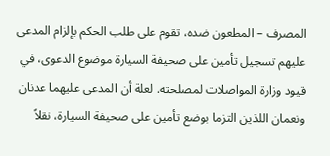المصرف – المطعون ضده، تقوم على طلب الحكم بإلزام المدعى عليهم تسجيل تأمين على صحيفة السيارة موضوع الدعوى، في قيود وزارة المواصلات لمصلحته. لعلة أن المدعى عليهما عدنان ونعمان اللذين التزما بوضع تأمين على صحيفة السيارة، نقلاً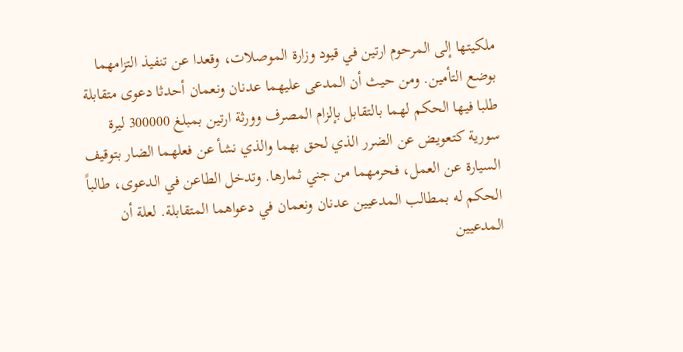ملكيتها إلى المرحوم ارتين في قيود وزارة الموصلات، وقعدا عن تنفيذ التزامهما بوضع التأمين. ومن حيث أن المدعى عليهما عدنان ونعمان أحدثا دعوى متقابلة طلبا فيها الحكم لهما بالتقابل بإلزام المصرف وورثة ارتين بمبلغ 300000 ليرة سورية كتعويض عن الضرر الذي لحق بهما والذي نشأ عن فعلهما الضار بتوقيف السيارة عن العمل، فحرمهما من جني ثمارها. وتدخل الطاعن في الدعوى، طالباً الحكم له بمطالب المدعيين عدنان ونعمان في دعواهما المتقابلة. لعلة أن المدعيين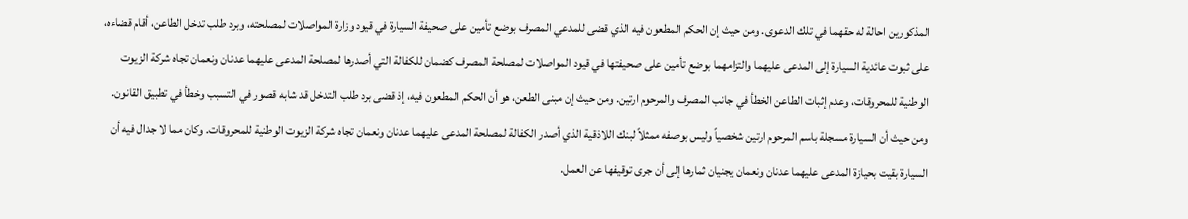المذكورين احالة له حقهما في تلك الدعوى. ومن حيث إن الحكم المطعون فيه الذي قضى للمدعي المصرف بوضع تأمين على صحيفة السيارة في قيود وزارة المواصلات لمصلحته، وبرد طلب تدخل الطاعن، أقام قضاءه، على ثبوت عائدية السيارة إلى المدعى عليهما والتزامهما بوضع تأمين على صحيفتها في قيود المواصلات لمصلحة المصرف كضمان للكفالة التي أصدرها لمصلحة المدعى عليهما عدنان ونعمان تجاه شركة الزيوت الوطنية للمحروقات، وعدم إثبات الطاعن الخطأ في جانب المصرف والمرحوم ارتين. ومن حيث إن مبنى الطعن، هو أن الحكم المطعون فيه، إذ قضى برد طلب التدخل قد شابه قصور في التسبب وخطأ في تطبيق القانون. ومن حيث أن السيارة مسجلة باسم المرحوم ارتين شخصياً وليس بوصفه ممثلاً لبنك اللاذقية الذي أصدر الكفالة لمصلحة المدعى عليهما عدنان ونعمان تجاه شركة الزيوت الوطنية للمحروقات. وكان مما لا جدال فيه أن السيارة بقيت بحيازة المدعى عليهما عدنان ونعمان يجنيان ثمارها إلى أن جرى توقيفها عن العمل.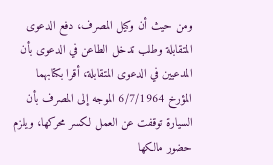ومن حيث أن وكيل المصرف، دفع الدعوى المتقابلة وطلب تدخل الطاعن في الدعوى بأن المدعيين في الدعوى المتقابلة، أقرا بكتابهما المؤرخ 6/7/1964 الموجه إلى المصرف بأن السيارة توقفت عن العمل لكسر محركها، ويلزم حضور مالكها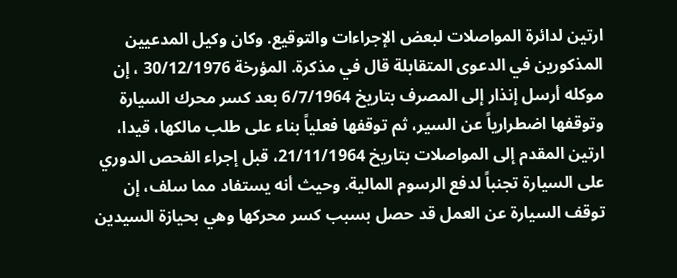ارتين لدائرة المواصلات لبعض الإجراءات والتوقيع. وكان وكيل المدعيين المذكورين في الدعوى المتقابلة قال في مذكرة. المؤرخة 30/12/1976 ، إن موكله أرسل إنذار إلى المصرف بتاريخ 6/7/1964 بعد كسر محرك السيارة وتوقفها اضطرارياً عن السير، ثم توقفها فعلياً بناء على طلب مالكها، قيدا، ارتين المقدم إلى المواصلات بتاريخ 21/11/1964، قبل إجراء الفحص الدوري على السيارة تجنباً لدفع الرسوم المالية. وحيث أنه يستفاد مما سلف، إن توقف السيارة عن العمل قد حصل بسبب كسر محركها وهي بحيازة السيدين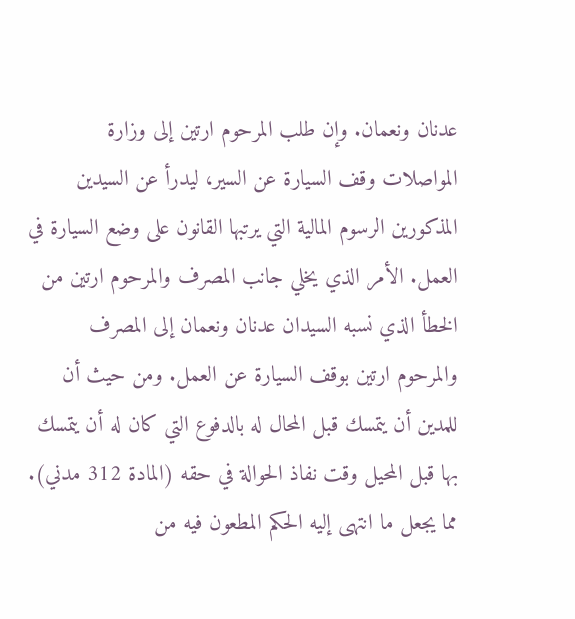عدنان ونعمان. وإن طلب المرحوم ارتين إلى وزارة المواصلات وقف السيارة عن السير، ليدرأ عن السيدين المذكورين الرسوم المالية التي يرتبها القانون على وضع السيارة في العمل. الأمر الذي يخلي جانب المصرف والمرحوم ارتين من الخطأ الذي نسبه السيدان عدنان ونعمان إلى المصرف والمرحوم ارتين بوقف السيارة عن العمل. ومن حيث أن للمدين أن يتمسك قبل المحال له بالدفوع التي كان له أن يتمسك بها قبل المحيل وقت نفاذ الحوالة في حقه (المادة 312 مدني). مما يجعل ما انتهى إليه الحكم المطعون فيه من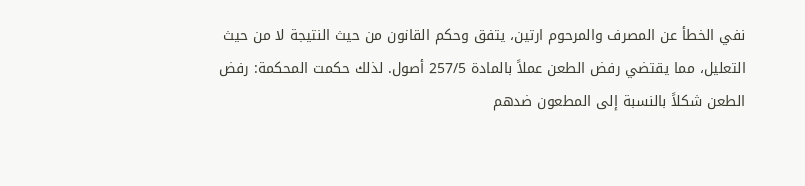نفي الخطأ عن المصرف والمرحوم ارتين، يتفق وحكم القانون من حيث النتيجة لا من حيث التعليل، مما يقتضي رفض الطعن عملاً بالمادة 257/5 أصول. لذلك حكمت المحكمة: رفض الطعن شكلاً بالنسبة إلى المطعون ضدهم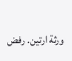ورثة ارتين. رفض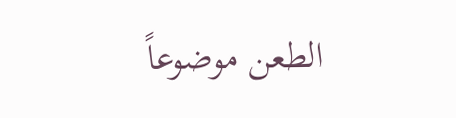الطعن موضوعاً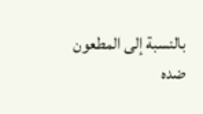بالنسبة إلى المطعون ضده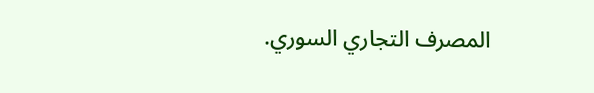المصرف التجاري السوري.